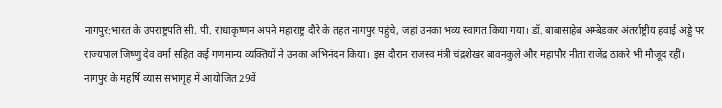नागपुर:भारत के उपराष्ट्रपति सी. पी. राधाकृष्णन अपने महाराष्ट्र दौरे के तहत नागपुर पहुंचे, जहां उनका भव्य स्वागत किया गया। डॉ. बाबासाहेब अम्बेडकर अंतर्राष्ट्रीय हवाई अड्डे पर राज्यपाल जिष्णु देव वर्मा सहित कई गणमान्य व्यक्तियों ने उनका अभिनंदन किया। इस दौरान राजस्व मंत्री चंद्रशेखर बावनकुले और महापौर नीता राजेंद्र ठाकरे भी मौजूद रहीं।
नागपुर के महर्षि व्यास सभागृह में आयोजित 29वें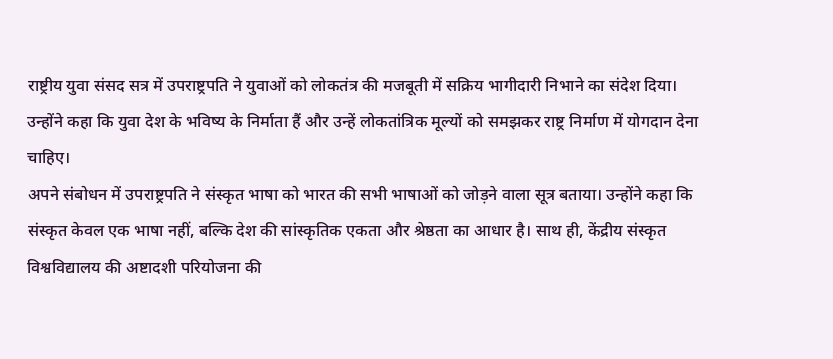राष्ट्रीय युवा संसद सत्र में उपराष्ट्रपति ने युवाओं को लोकतंत्र की मजबूती में सक्रिय भागीदारी निभाने का संदेश दिया। उन्होंने कहा कि युवा देश के भविष्य के निर्माता हैं और उन्हें लोकतांत्रिक मूल्यों को समझकर राष्ट्र निर्माण में योगदान देना चाहिए।
अपने संबोधन में उपराष्ट्रपति ने संस्कृत भाषा को भारत की सभी भाषाओं को जोड़ने वाला सूत्र बताया। उन्होंने कहा कि संस्कृत केवल एक भाषा नहीं, बल्कि देश की सांस्कृतिक एकता और श्रेष्ठता का आधार है। साथ ही, केंद्रीय संस्कृत विश्वविद्यालय की अष्टादशी परियोजना की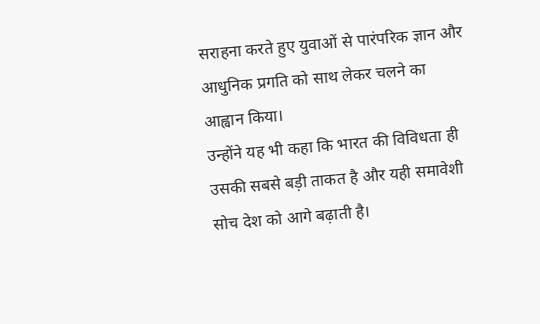सराहना करते हुए युवाओं से पारंपरिक ज्ञान और आधुनिक प्रगति को साथ लेकर चलने का आह्वान किया।
उन्होंने यह भी कहा कि भारत की विविधता ही उसकी सबसे बड़ी ताकत है और यही समावेशी सोच देश को आगे बढ़ाती है।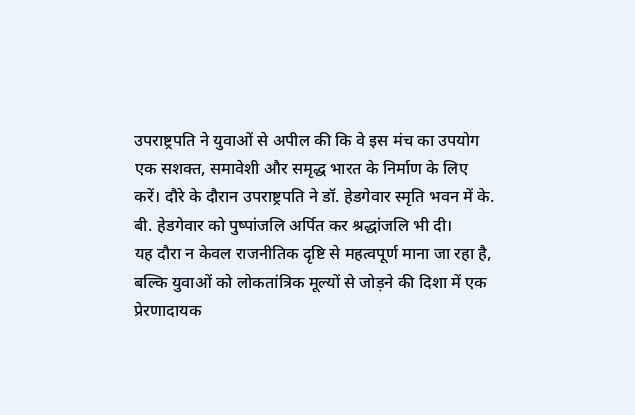उपराष्ट्रपति ने युवाओं से अपील की कि वे इस मंच का उपयोग एक सशक्त, समावेशी और समृद्ध भारत के निर्माण के लिए करें। दौरे के दौरान उपराष्ट्रपति ने डॉ. हेडगेवार स्मृति भवन में के. बी. हेडगेवार को पुष्पांजलि अर्पित कर श्रद्धांजलि भी दी।
यह दौरा न केवल राजनीतिक दृष्टि से महत्वपूर्ण माना जा रहा है, बल्कि युवाओं को लोकतांत्रिक मूल्यों से जोड़ने की दिशा में एक प्रेरणादायक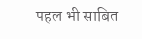पहल भी साबित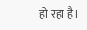हो रहा है।